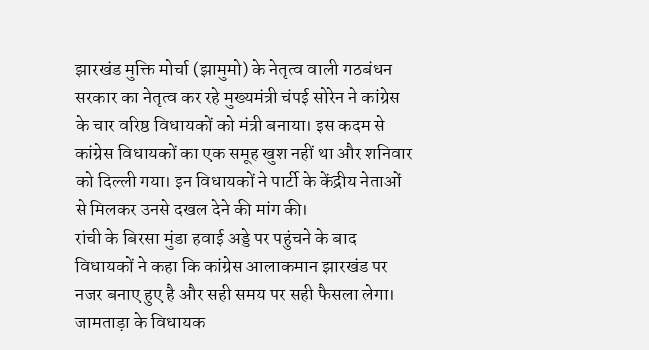झारखंड मुक्ति मोर्चा (झामुमो) के नेतृत्व वाली गठबंधन सरकार का नेतृत्व कर रहे मुख्यमंत्री चंपई सोरेन ने कांग्रेस के चार वरिष्ठ विधायकों को मंत्री बनाया। इस कदम से कांग्रेस विधायकों का एक समूह खुश नहीं था और शनिवार को दिल्ली गया। इन विधायकों ने पार्टी के केंद्रीय नेताओं से मिलकर उनसे दखल देने की मांग की।
रांची के बिरसा मुंडा हवाई अड्डे पर पहुंचने के बाद विधायकों ने कहा कि कांग्रेस आलाकमान झारखंड पर नजर बनाए हुए है और सही समय पर सही फैसला लेगा। जामताड़ा के विधायक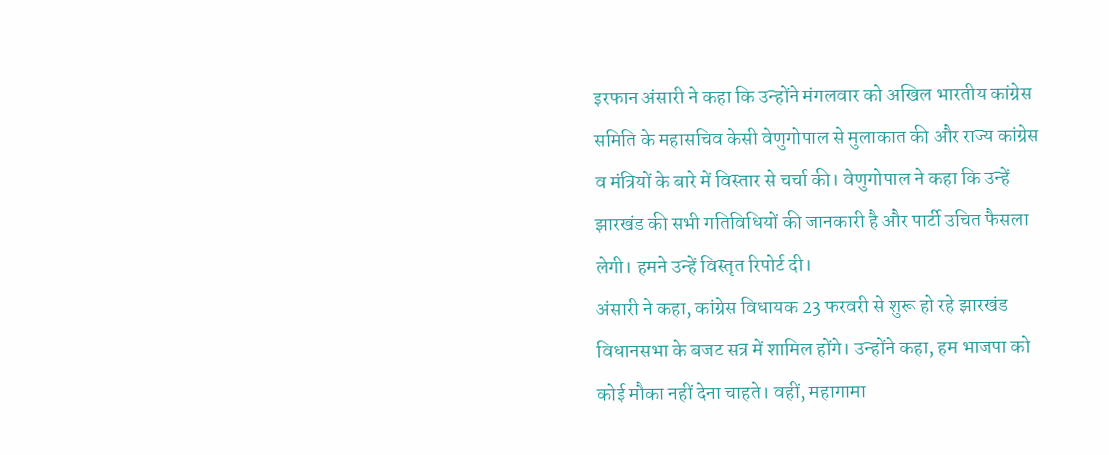इरफान अंसारी ने कहा कि उन्होंने मंगलवार को अखिल भारतीय कांग्रेस समिति के महासचिव केसी वेणुगोपाल से मुलाकात की और राज्य कांग्रेस व मंत्रियों के बारे में विस्तार से चर्चा की। वेणुगोपाल ने कहा कि उन्हें झारखंड की सभी गतिविधियों की जानकारी है और पार्टी उचित फैसला लेगी। हमने उन्हें विस्तृत रिपोर्ट दी।
अंसारी ने कहा, कांग्रेस विधायक 23 फरवरी से शुरू हो रहे झारखंड विधानसभा के बजट सत्र में शामिल होंगे। उन्होंने कहा, हम भाजपा को कोई मौका नहीं देना चाहते। वहीं, महागामा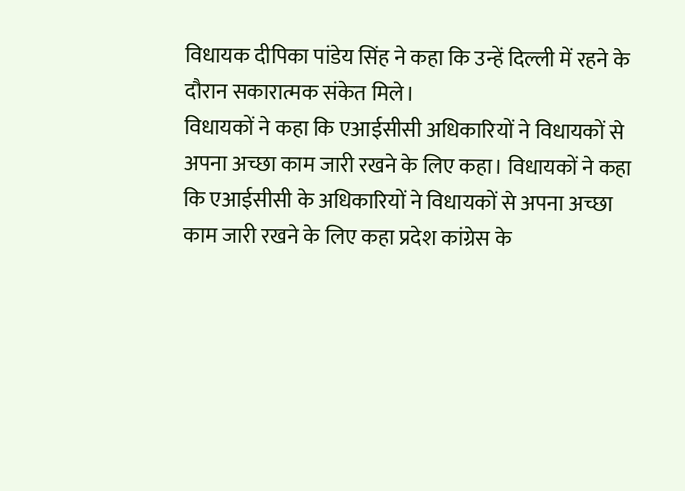विधायक दीपिका पांडेय सिंह ने कहा कि उन्हें दिल्ली में रहने के दौरान सकारात्मक संकेत मिले।
विधायकों ने कहा कि एआईसीसी अधिकारियों ने विधायकों से अपना अच्छा काम जारी रखने के लिए कहा। विधायकों ने कहा कि एआईसीसी के अधिकारियों ने विधायकों से अपना अच्छा काम जारी रखने के लिए कहा प्रदेश कांग्रेस के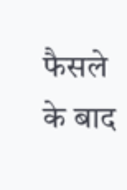फैसले के बाद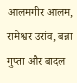आलमगीर आलम, रामेश्वर उरांव, बन्ना गुप्ता और बादल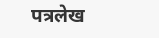पत्रलेख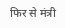फिर से मंत्री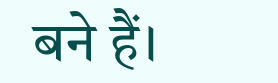बने हैं।